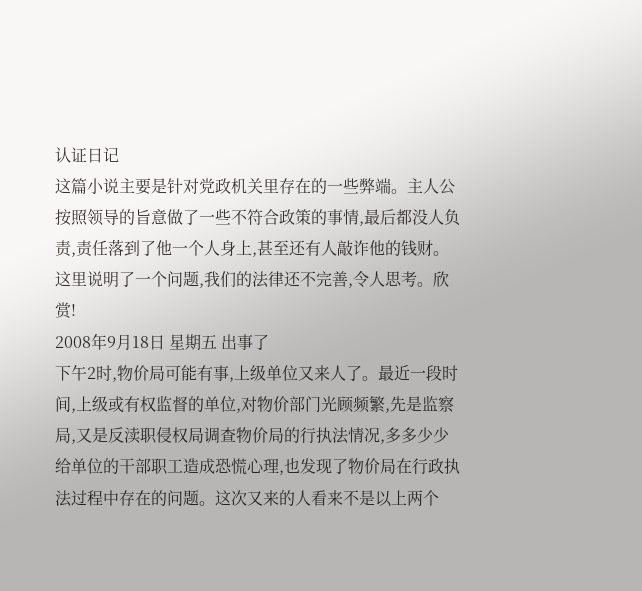认证日记
这篇小说主要是针对党政机关里存在的一些弊端。主人公按照领导的旨意做了一些不符合政策的事情,最后都没人负责,责任落到了他一个人身上,甚至还有人敲诈他的钱财。这里说明了一个问题,我们的法律还不完善,令人思考。欣赏!
2008年9月18日 星期五 出事了
下午2时,物价局可能有事,上级单位又来人了。最近一段时间,上级或有权监督的单位,对物价部门光顾频繁,先是监察局,又是反渎职侵权局调查物价局的行执法情况,多多少少给单位的干部职工造成恐慌心理,也发现了物价局在行政执法过程中存在的问题。这次又来的人看来不是以上两个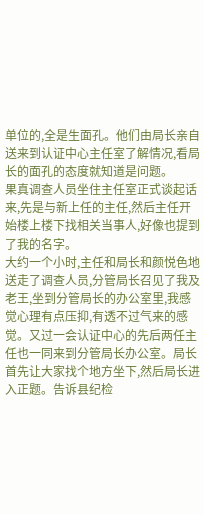单位的,全是生面孔。他们由局长亲自送来到认证中心主任室了解情况,看局长的面孔的态度就知道是问题。
果真调查人员坐住主任室正式谈起话来,先是与新上任的主任,然后主任开始楼上楼下找相关当事人,好像也提到了我的名字。
大约一个小时,主任和局长和颜悦色地送走了调查人员,分管局长召见了我及老王,坐到分管局长的办公室里,我感觉心理有点压抑,有透不过气来的感觉。又过一会认证中心的先后两任主任也一同来到分管局长办公室。局长首先让大家找个地方坐下,然后局长进入正题。告诉县纪检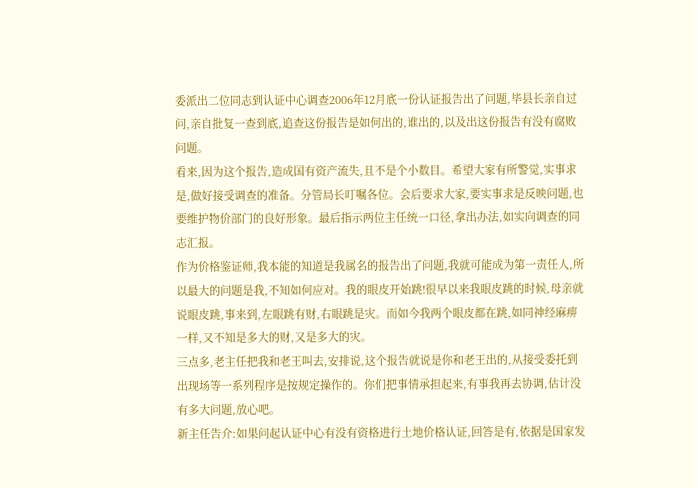委派出二位同志到认证中心调查2006年12月底一份认证报告出了问题,毕县长亲自过问,亲自批复一查到底,追查这份报告是如何出的,谁出的,以及出这份报告有没有腐败问题。
看来,因为这个报告,造成国有资产流失,且不是个小数目。希望大家有所警觉,实事求是,做好接受调查的准备。分管局长叮嘱各位。会后要求大家,要实事求是反映问题,也要维护物价部门的良好形象。最后指示两位主任统一口径,拿出办法,如实向调查的同志汇报。
作为价格鉴证师,我本能的知道是我属名的报告出了问题,我就可能成为第一责任人,所以最大的问题是我,不知如何应对。我的眼皮开始跳!很早以来我眼皮跳的时候,母亲就说眼皮跳,事来到,左眼跳有财,右眼跳是灾。而如今我两个眼皮都在跳,如同神经麻痹一样,又不知是多大的财,又是多大的灾。
三点多,老主任把我和老王叫去,安排说,这个报告就说是你和老王出的,从接受委托到出现场等一系列程序是按规定操作的。你们把事情承担起来,有事我再去协调,估计没有多大问题,放心吧。
新主任告介:如果问起认证中心有没有资格进行土地价格认证,回答是有,依据是国家发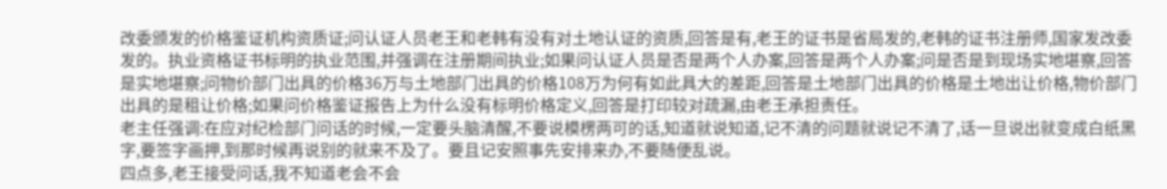改委颁发的价格鉴证机构资质证;问认证人员老王和老韩有没有对土地认证的资质,回答是有,老王的证书是省局发的,老韩的证书注册师,国家发改委发的。执业资格证书标明的执业范围,并强调在注册期间执业;如果问认证人员是否是两个人办案,回答是两个人办案;问是否是到现场实地堪察,回答是实地堪察;问物价部门出具的价格36万与土地部门出具的价格108万为何有如此具大的差距,回答是土地部门出具的价格是土地出让价格,物价部门出具的是租让价格;如果问价格鉴证报告上为什么没有标明价格定义,回答是打印较对疏漏,由老王承担责任。
老主任强调:在应对纪检部门问话的时候,一定要头脑清醒,不要说模楞两可的话,知道就说知道,记不清的问题就说记不清了,话一旦说出就变成白纸黑字,要签字画押,到那时候再说别的就来不及了。要且记安照事先安排来办,不要随便乱说。
四点多,老王接受问话,我不知道老会不会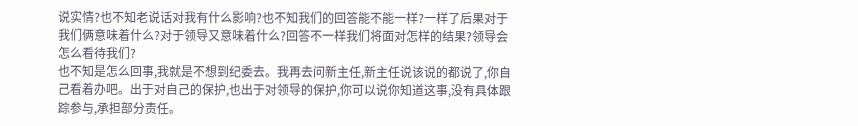说实情?也不知老说话对我有什么影响?也不知我们的回答能不能一样?一样了后果对于我们俩意味着什么?对于领导又意味着什么?回答不一样我们将面对怎样的结果?领导会怎么看待我们?
也不知是怎么回事,我就是不想到纪委去。我再去问新主任,新主任说该说的都说了,你自己看着办吧。出于对自己的保护,也出于对领导的保护,你可以说你知道这事,没有具体跟踪参与,承担部分责任。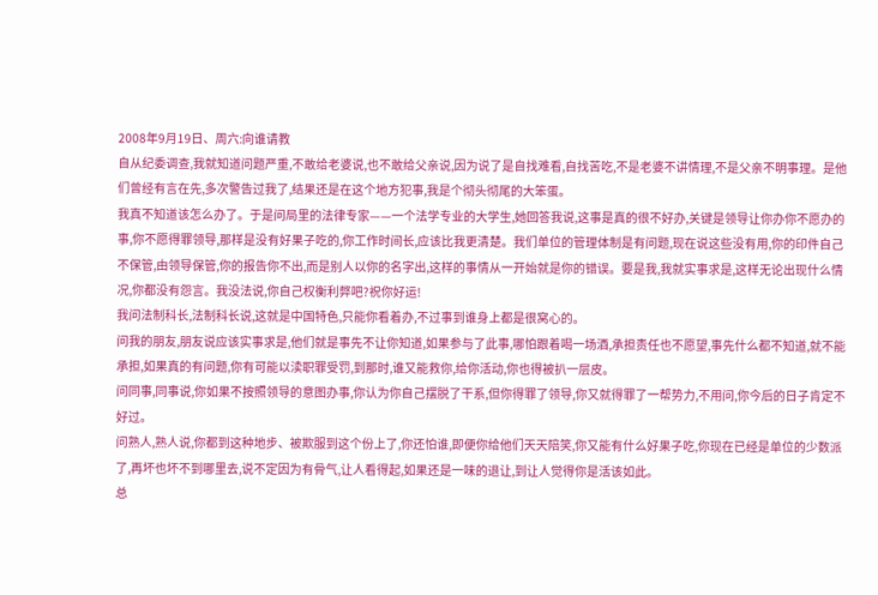2008年9月19日、周六:向谁请教
自从纪委调查,我就知道问题严重,不敢给老婆说,也不敢给父亲说,因为说了是自找难看,自找苦吃,不是老婆不讲情理,不是父亲不明事理。是他们曾经有言在先,多次警告过我了,结果还是在这个地方犯事,我是个彻头彻尾的大笨蛋。
我真不知道该怎么办了。于是问局里的法律专家——一个法学专业的大学生,她回答我说,这事是真的很不好办,关键是领导让你办你不愿办的事,你不愿得罪领导,那样是没有好果子吃的,你工作时间长,应该比我更清楚。我们单位的管理体制是有问题,现在说这些没有用,你的印件自己不保管,由领导保管,你的报告你不出,而是别人以你的名字出,这样的事情从一开始就是你的错误。要是我,我就实事求是,这样无论出现什么情况,你都没有怨言。我没法说,你自己权衡利弊吧?祝你好运!
我问法制科长,法制科长说,这就是中国特色,只能你看着办,不过事到谁身上都是很窝心的。
问我的朋友,朋友说应该实事求是,他们就是事先不让你知道,如果参与了此事,哪怕跟着喝一场酒,承担责任也不愿望,事先什么都不知道,就不能承担,如果真的有问题,你有可能以渎职罪受罚,到那时,谁又能救你,给你活动,你也得被扒一层皮。
问同事,同事说,你如果不按照领导的意图办事,你认为你自己摆脱了干系,但你得罪了领导,你又就得罪了一帮势力,不用问,你今后的日子肯定不好过。
问熟人,熟人说,你都到这种地步、被欺服到这个份上了,你还怕谁,即便你给他们天天陪笑,你又能有什么好果子吃,你现在已经是单位的少数派了,再坏也坏不到哪里去,说不定因为有骨气,让人看得起,如果还是一味的退让,到让人觉得你是活该如此。
总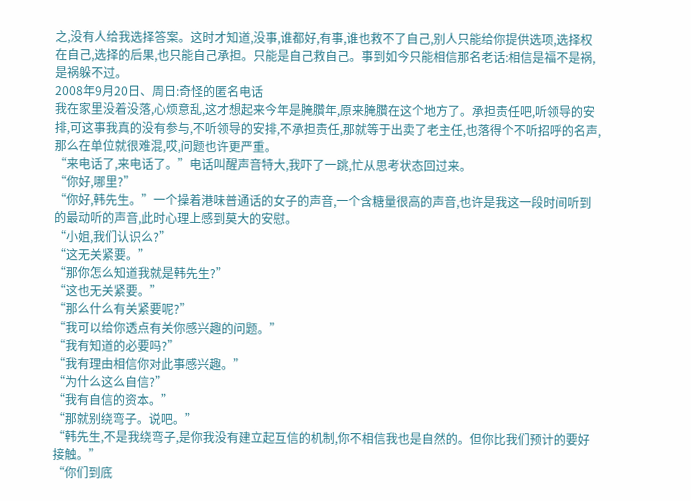之,没有人给我选择答案。这时才知道,没事,谁都好,有事,谁也救不了自己,别人只能给你提供选项,选择权在自己,选择的后果,也只能自己承担。只能是自己救自己。事到如今只能相信那名老话:相信是福不是祸,是祸躲不过。
2008年9月20日、周日:奇怪的匿名电话
我在家里没着没落,心烦意乱,这才想起来今年是腌臢年,原来腌臢在这个地方了。承担责任吧,听领导的安排,可这事我真的没有参与,不听领导的安排,不承担责任,那就等于出卖了老主任,也落得个不听招呼的名声,那么在单位就很难混,哎,问题也许更严重。
“来电话了,来电话了。”电话叫醒声音特大,我吓了一跳,忙从思考状态回过来。
“你好,哪里?”
“你好,韩先生。”一个操着港味普通话的女子的声音,一个含糖量很高的声音,也许是我这一段时间听到的最动听的声音,此时心理上感到莫大的安慰。
“小姐,我们认识么?”
“这无关紧要。”
“那你怎么知道我就是韩先生?”
“这也无关紧要。”
“那么什么有关紧要呢?”
“我可以给你透点有关你感兴趣的问题。”
“我有知道的必要吗?”
“我有理由相信你对此事感兴趣。”
“为什么这么自信?”
“我有自信的资本。”
“那就别绕弯子。说吧。”
“韩先生,不是我绕弯子,是你我没有建立起互信的机制,你不相信我也是自然的。但你比我们预计的要好接触。”
“你们到底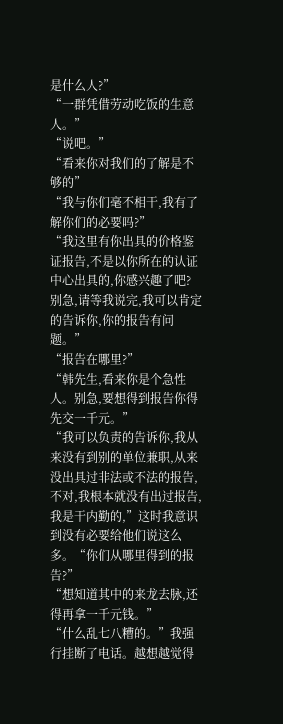是什么人?”
“一群凭借劳动吃饭的生意人。”
“说吧。”
“看来你对我们的了解是不够的”
“我与你们毫不相干,我有了解你们的必要吗?”
“我这里有你出具的价格鉴证报告,不是以你所在的认证中心出具的,你感兴趣了吧?别急,请等我说完,我可以肯定的告诉你,你的报告有问题。”
“报告在哪里?”
“韩先生,看来你是个急性人。别急,要想得到报告你得先交一千元。”
“我可以负责的告诉你,我从来没有到别的单位兼职,从来没出具过非法或不法的报告,不对,我根本就没有出过报告,我是干内勤的,”这时我意识到没有必要给他们说这么多。“你们从哪里得到的报告?”
“想知道其中的来龙去脉,还得再拿一千元钱。”
“什么乱七八糟的。”我强行挂断了电话。越想越觉得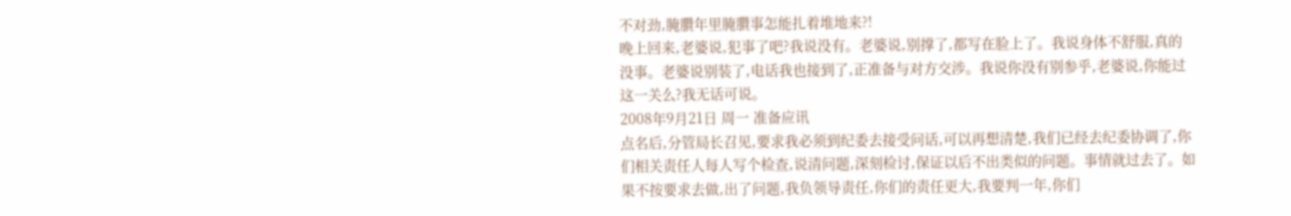不对劲,腌臢年里腌臢事怎能扎着堆地来?!
晚上回来,老婆说,犯事了吧?我说没有。老婆说,别撑了,都写在脸上了。我说身体不舒服,真的没事。老婆说别装了,电话我也接到了,正准备与对方交涉。我说你没有别参乎,老婆说,你能过这一关么?我无话可说。
2008年9月21日 周一 准备应讯
点名后,分管局长召见,要求我必须到纪委去接受问话,可以再想清楚,我们已经去纪委协调了,你们相关责任人每人写个检查,说清问题,深刻检讨,保证以后不出类似的问题。事情就过去了。如果不按要求去做,出了问题,我负领导责任,你们的责任更大,我要判一年,你们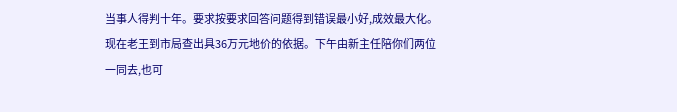当事人得判十年。要求按要求回答问题得到错误最小好,成效最大化。现在老王到市局查出具36万元地价的依据。下午由新主任陪你们两位一同去,也可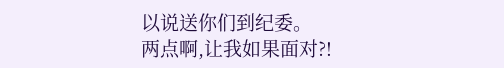以说送你们到纪委。
两点啊,让我如果面对?!